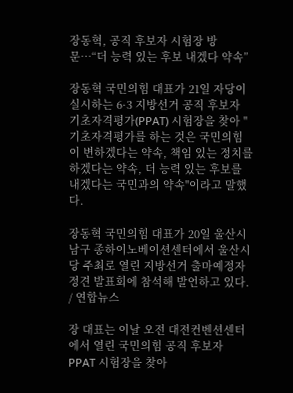장동혁, 공직 후보자 시험장 방문…“더 능력 있는 후보 내겠다 약속”

장동혁 국민의힘 대표가 21일 자당이 실시하는 6·3 지방선거 공직 후보자 기초자격평가(PPAT) 시험장을 찾아 "기초자격평가를 하는 것은 국민의힘이 변하겠다는 약속, 책임 있는 정치를 하겠다는 약속, 더 능력 있는 후보를 내겠다는 국민과의 약속"이라고 말했다.

장동혁 국민의힘 대표가 20일 울산시 남구 종하이노베이션센터에서 울산시당 주최로 열린 지방선거 출마예정자 정견 발표회에 참석해 발언하고 있다. / 연합뉴스

장 대표는 이날 오전 대전컨벤션센터에서 열린 국민의힘 공직 후보자 PPAT 시험장을 찾아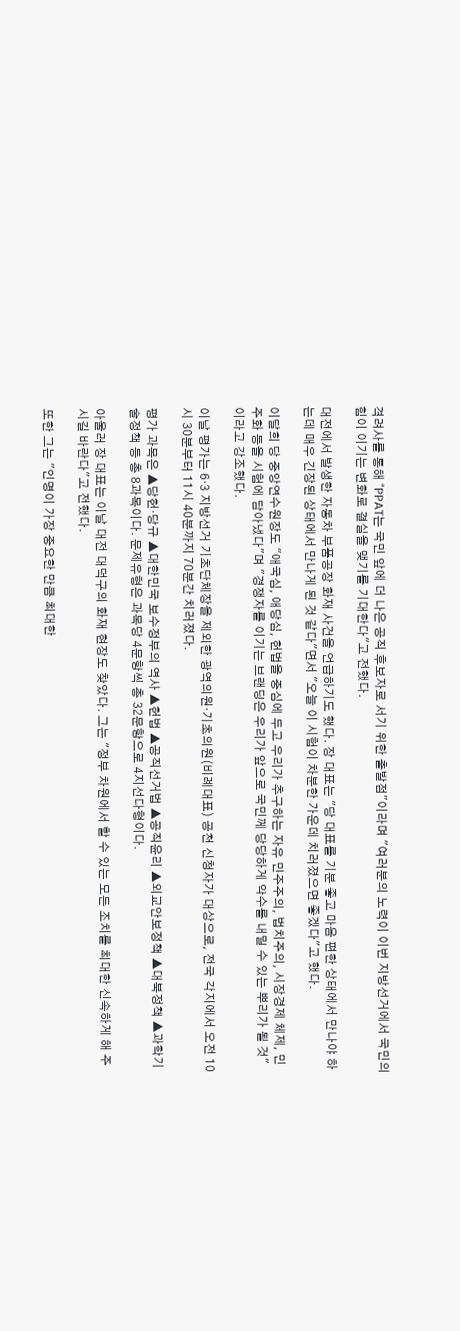격려사를 통해 "PPAT는 국민 앞에 더 나은 공직 후보자로 서기 위한 출발점"이라며 "여러분의 노력이 이번 지방선거에서 국민의힘이 이기는 변화로 결실을 맺기를 기대한다"고 전했다.

대전에서 발생한 자동차 부품공장 화재 사건을 언급하기도 했다. 장 대표는 "당 대표를 기분 좋고 마음 편한 상태에서 만나야 하는데 매우 긴장된 상태에서 만나게 된 것 같다"면서 "오늘 이 시험이 차분한 가운데 치러졌으면 좋겠다"고 했다.

이달희 당 중앙연수원장도 "애국심, 애당심, 헌법을 중심에 두고 우리가 추구하는 자유 민주주의, 법치주의, 시장경제 체제, 민주화 등을 시험에 담아냈다"며 "경쟁자를 이기는 브랜딩은 우리가 앞으로 국민께 당당하게 악수를 내밀 수 있는 뿌리가 될 것"이라고 강조했다.

이날 평가는 6·3 지방선거 기초단체장을 제외한 광역의원·기초의원(비례대표) 공천 신청자가 대상으로, 전국 각지에서 오전 10시 30분부터 11시 40분까지 70분간 치러졌다.

평가 과목은 ▲당헌·당규 ▲대한민국 보수정부의 역사 ▲헌법 ▲공직선거법 ▲공직윤리 ▲외교안보정책 ▲대북정책 ▲과학기술정책 등 총 8과목이다. 문제유형은 과목당 4문항씩 총 32문항으로 4지선다형이다.

아울러 장 대표는 이날 대전 대덕구의 화재 현장도 찾았다. 그는 "정부 차원에서 할 수 있는 모든 조치를 최대한 신속하게 해 주시길 바란다"고 전했다.

또한 그는 "인명이 가장 중요한 만큼 최대한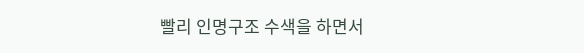빨리 인명구조 수색을 하면서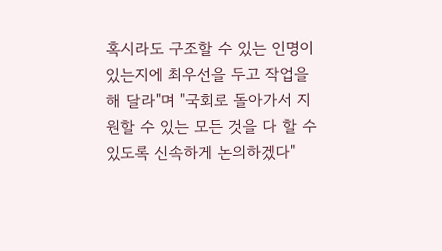혹시라도 구조할 수 있는 인명이 있는지에 최우선을 두고 작업을 해 달라"며 "국회로 돌아가서 지원할 수 있는 모든 것을 다 할 수 있도록 신속하게 논의하겠다"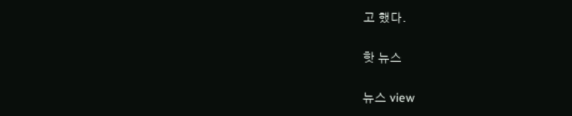고 했다.

핫 뉴스

뉴스 view